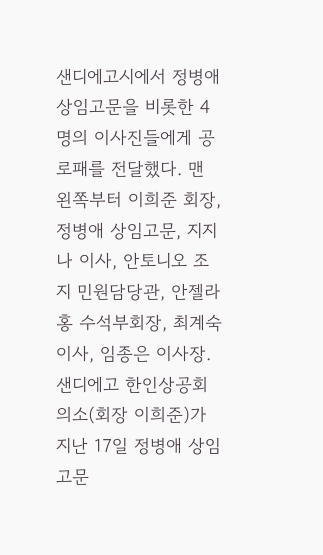샌디에고시에서 정병애 상임고문을 비롯한 4명의 이사진들에게 공로패를 전달했다. 맨 왼쪽부터 이희준 회장, 정병애 상임고문, 지지나 이사, 안토니오 조지 민원담당관, 안젤라 홍 수석부회장, 최계숙 이사, 임종은 이사장.
샌디에고 한인상공회의소(회장 이희준)가 지난 17일 정병애 상임고문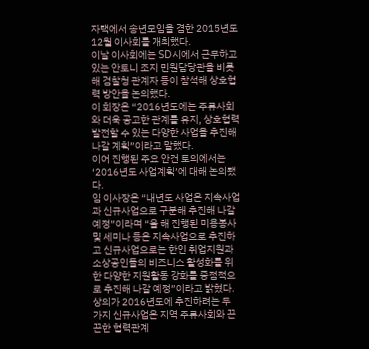자택에서 송년모임을 겸한 2015년도 12월 이사회를 개최했다.
이날 이사회에는 SD시에서 근무하고 있는 안토니 조지 민원담당관을 비롯해 검찰청 관계자 등이 참석해 상호협력 방안을 논의했다.
이 회장은 “2016년도에는 주류사회와 더욱 공고한 관계를 유지, 상호협력 발전할 수 있는 다양한 사업을 추진해 나갈 계획”이라고 말했다.
이어 진행된 주요 안건 토의에서는 ‘2016년도 사업계획’에 대해 논의됐다.
임 이사장은 “내년도 사업은 지속사업과 신규사업으로 구분해 추진해 나갈 예정”이라며 “올 해 진행된 미용봉사 및 세미나 등은 지속사업으로 추진하고 신규사업으로는 한인 취업지원과 소상공인들의 비즈니스 활성화를 위한 다양한 지원활동 강화를 중점적으로 추진해 나갈 예정”이라고 밝혔다.
상의가 2016년도에 추진하려는 두 가지 신규사업은 지역 주류사회와 끈끈한 협력관계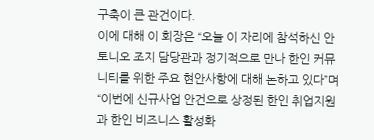구축이 큰 관건이다.
이에 대해 이 회장은 “오늘 이 자리에 참석하신 안토니오 조지 담당관과 정기적으로 만나 한인 커뮤니티를 위한 주요 현안사항에 대해 논하고 있다”며 “이번에 신규사업 안건으로 상정된 한인 취업지원과 한인 비즈니스 활성화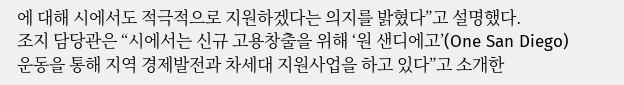에 대해 시에서도 적극적으로 지원하겠다는 의지를 밝혔다”고 설명했다.
조지 담당관은 “시에서는 신규 고용창출을 위해 ‘원 샌디에고’(One San Diego) 운동을 통해 지역 경제발전과 차세대 지원사업을 하고 있다”고 소개한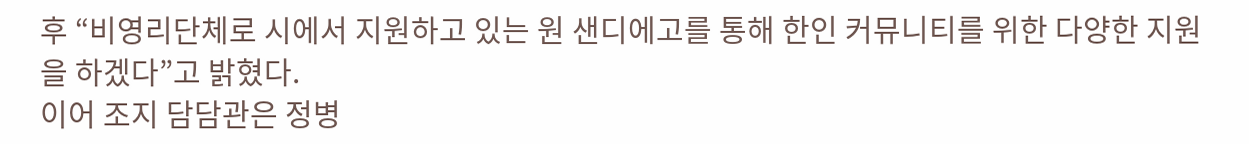후 “비영리단체로 시에서 지원하고 있는 원 샌디에고를 통해 한인 커뮤니티를 위한 다양한 지원을 하겠다”고 밝혔다.
이어 조지 담담관은 정병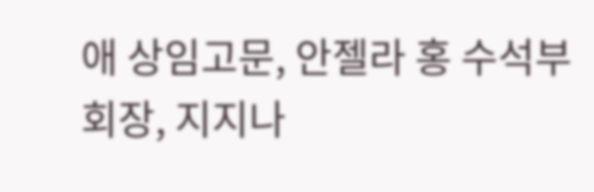애 상임고문, 안젤라 홍 수석부회장, 지지나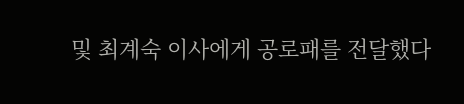및 최계숙 이사에게 공로패를 전달했다